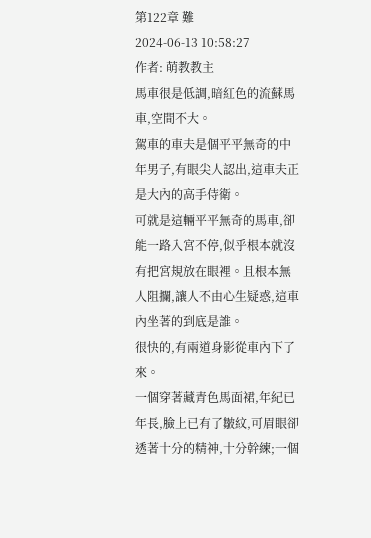第122章 難
2024-06-13 10:58:27
作者: 萌教教主
馬車很是低調,暗紅色的流蘇馬車,空間不大。
駕車的車夫是個平平無奇的中年男子,有眼尖人認出,這車夫正是大內的高手侍衛。
可就是這輛平平無奇的馬車,卻能一路入宮不停,似乎根本就沒有把宮規放在眼裡。且根本無人阻攔,讓人不由心生疑惑,這車內坐著的到底是誰。
很快的,有兩道身影從車內下了來。
一個穿著藏青色馬面裙,年紀已年長,臉上已有了皺紋,可眉眼卻透著十分的精神,十分幹練;一個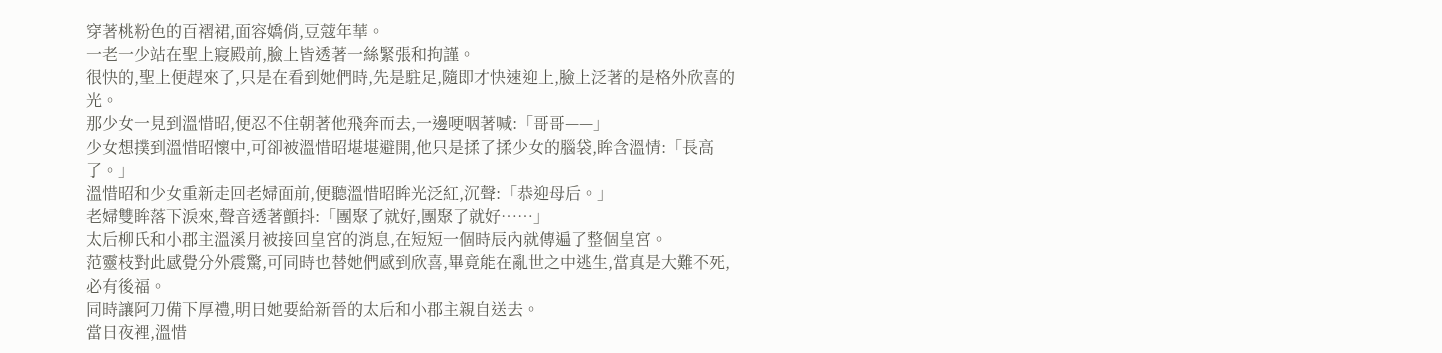穿著桃粉色的百褶裙,面容嬌俏,豆蔻年華。
一老一少站在聖上寢殿前,臉上皆透著一絲緊張和拘謹。
很快的,聖上便趕來了,只是在看到她們時,先是駐足,隨即才快速迎上,臉上泛著的是格外欣喜的光。
那少女一見到溫惜昭,便忍不住朝著他飛奔而去,一邊哽咽著喊:「哥哥——」
少女想撲到溫惜昭懷中,可卻被溫惜昭堪堪避開,他只是揉了揉少女的腦袋,眸含溫情:「長高了。」
溫惜昭和少女重新走回老婦面前,便聽溫惜昭眸光泛紅,沉聲:「恭迎母后。」
老婦雙眸落下淚來,聲音透著顫抖:「團聚了就好,團聚了就好……」
太后柳氏和小郡主溫溪月被接回皇宮的消息,在短短一個時辰內就傳遍了整個皇宮。
范靈枝對此感覺分外震驚,可同時也替她們感到欣喜,畢竟能在亂世之中逃生,當真是大難不死,必有後福。
同時讓阿刀備下厚禮,明日她要給新晉的太后和小郡主親自送去。
當日夜裡,溫惜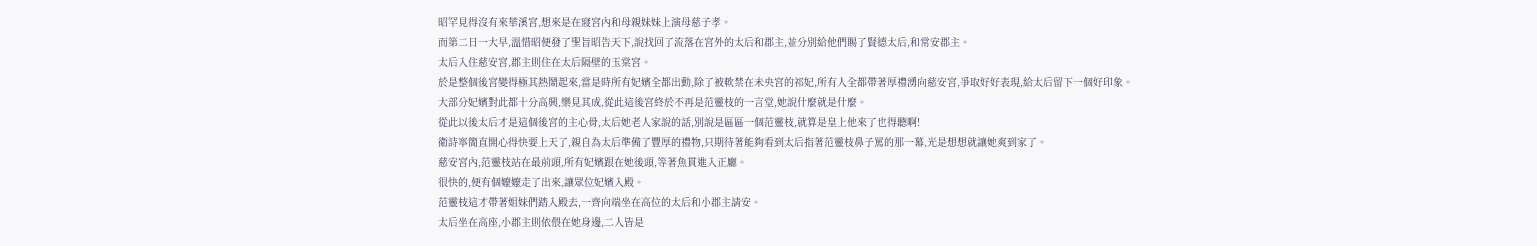昭罕見得沒有來華溪宮,想來是在寢宮內和母親妹妹上演母慈子孝。
而第二日一大早,溫惜昭便發了聖旨昭告天下,說找回了流落在宮外的太后和郡主,並分別給他們賜了賢德太后,和常安郡主。
太后入住慈安宮,郡主則住在太后隔壁的玉棠宮。
於是整個後宮變得極其熱鬧起來,當是時所有妃嬪全都出動,除了被軟禁在未央宮的祁妃,所有人全都帶著厚禮湧向慈安宮,爭取好好表現,給太后留下一個好印象。
大部分妃嬪對此都十分高興,樂見其成,從此這後宮終於不再是范靈枝的一言堂,她說什麼就是什麼。
從此以後太后才是這個後宮的主心骨,太后她老人家說的話,別說是區區一個范靈枝,就算是皇上他來了也得聽啊!
衛詩寧簡直開心得快要上天了,親自為太后準備了豐厚的禮物,只期待著能夠看到太后指著范靈枝鼻子罵的那一幕,光是想想就讓她爽到家了。
慈安宮內,范靈枝站在最前頭,所有妃嬪跟在她後頭,等著魚貫進入正廳。
很快的,便有個嬤嬤走了出來,讓眾位妃嬪入殿。
范靈枝這才帶著姐妹們踏入殿去,一齊向端坐在高位的太后和小郡主請安。
太后坐在高座,小郡主則依偎在她身邊,二人皆是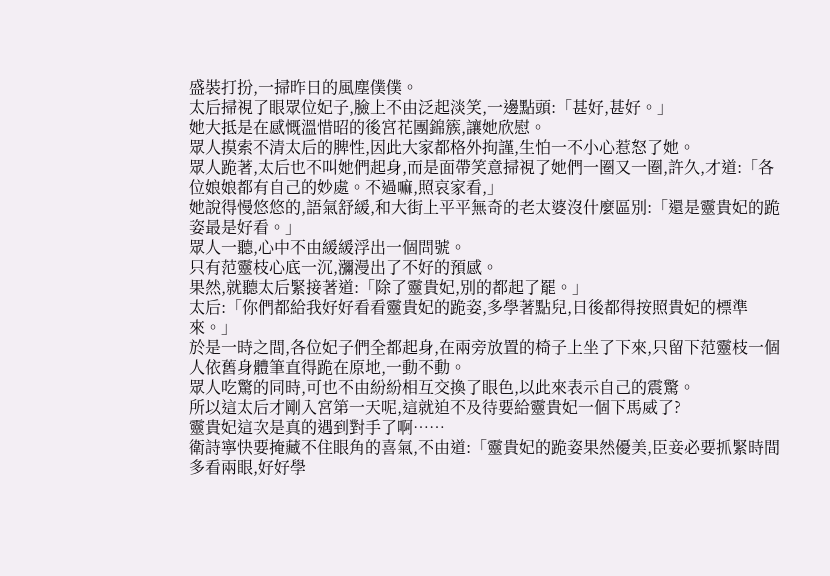盛裝打扮,一掃昨日的風塵僕僕。
太后掃視了眼眾位妃子,臉上不由泛起淡笑,一邊點頭:「甚好,甚好。」
她大抵是在感慨溫惜昭的後宮花團錦簇,讓她欣慰。
眾人摸索不清太后的脾性,因此大家都格外拘謹,生怕一不小心惹怒了她。
眾人跪著,太后也不叫她們起身,而是面帶笑意掃視了她們一圈又一圈,許久,才道:「各位娘娘都有自己的妙處。不過嘛,照哀家看,」
她說得慢悠悠的,語氣舒緩,和大街上平平無奇的老太婆沒什麼區別:「還是靈貴妃的跪姿最是好看。」
眾人一聽,心中不由緩緩浮出一個問號。
只有范靈枝心底一沉,瀰漫出了不好的預感。
果然,就聽太后緊接著道:「除了靈貴妃,別的都起了罷。」
太后:「你們都給我好好看看靈貴妃的跪姿,多學著點兒,日後都得按照貴妃的標準來。」
於是一時之間,各位妃子們全都起身,在兩旁放置的椅子上坐了下來,只留下范靈枝一個人依舊身體筆直得跪在原地,一動不動。
眾人吃驚的同時,可也不由紛紛相互交換了眼色,以此來表示自己的震驚。
所以這太后才剛入宮第一天呢,這就迫不及待要給靈貴妃一個下馬威了?
靈貴妃這次是真的遇到對手了啊……
衛詩寧快要掩藏不住眼角的喜氣,不由道:「靈貴妃的跪姿果然優美,臣妾必要抓緊時間多看兩眼,好好學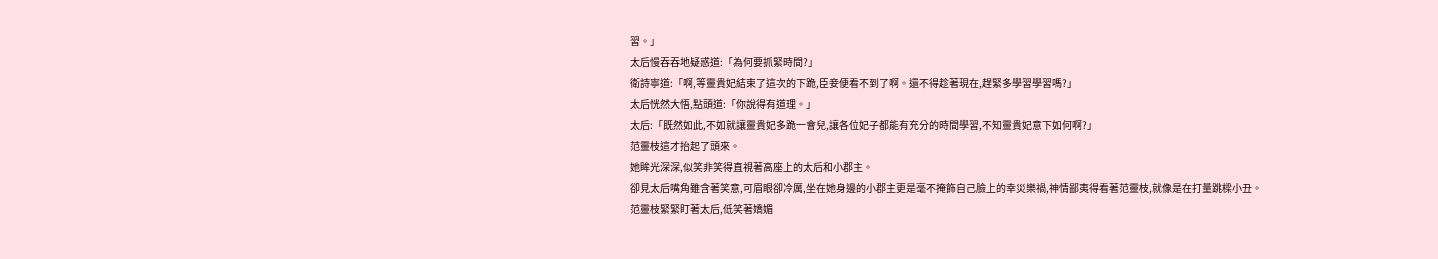習。」
太后慢吞吞地疑惑道:「為何要抓緊時間?」
衛詩寧道:「啊,等靈貴妃結束了這次的下跪,臣妾便看不到了啊。還不得趁著現在,趕緊多學習學習嗎?」
太后恍然大悟,點頭道:「你說得有道理。」
太后:「既然如此,不如就讓靈貴妃多跪一會兒,讓各位妃子都能有充分的時間學習,不知靈貴妃意下如何啊?」
范靈枝這才抬起了頭來。
她眸光深深,似笑非笑得直視著高座上的太后和小郡主。
卻見太后嘴角雖含著笑意,可眉眼卻冷厲,坐在她身邊的小郡主更是毫不掩飾自己臉上的幸災樂禍,神情鄙夷得看著范靈枝,就像是在打量跳樑小丑。
范靈枝緊緊盯著太后,低笑著嬌媚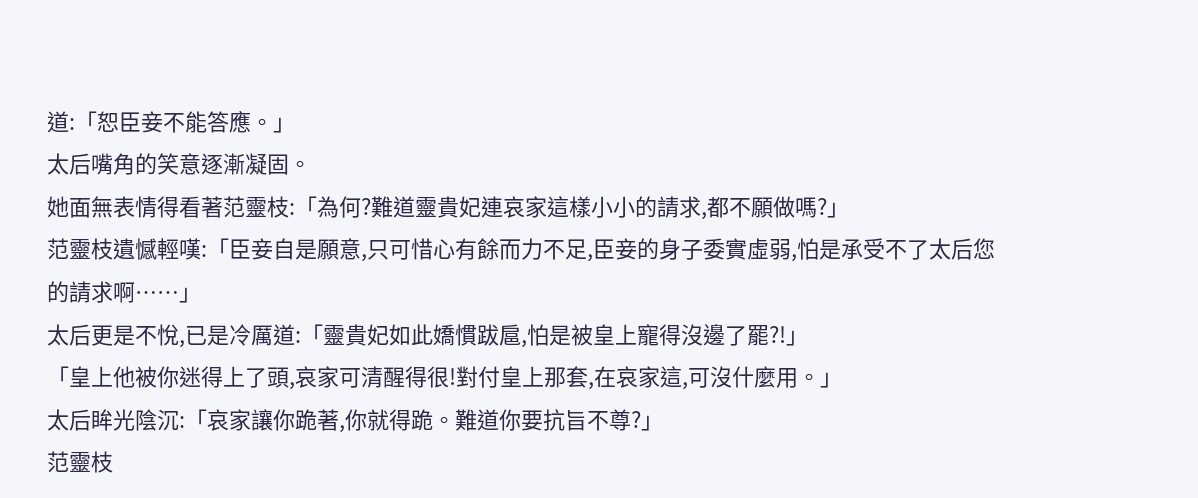道:「恕臣妾不能答應。」
太后嘴角的笑意逐漸凝固。
她面無表情得看著范靈枝:「為何?難道靈貴妃連哀家這樣小小的請求,都不願做嗎?」
范靈枝遺憾輕嘆:「臣妾自是願意,只可惜心有餘而力不足,臣妾的身子委實虛弱,怕是承受不了太后您的請求啊……」
太后更是不悅,已是冷厲道:「靈貴妃如此嬌慣跋扈,怕是被皇上寵得沒邊了罷?!」
「皇上他被你迷得上了頭,哀家可清醒得很!對付皇上那套,在哀家這,可沒什麼用。」
太后眸光陰沉:「哀家讓你跪著,你就得跪。難道你要抗旨不尊?」
范靈枝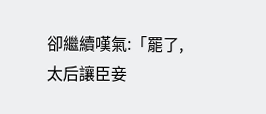卻繼續嘆氣:「罷了,太后讓臣妾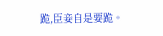跪,臣妾自是要跪。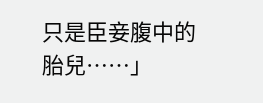只是臣妾腹中的胎兒……」